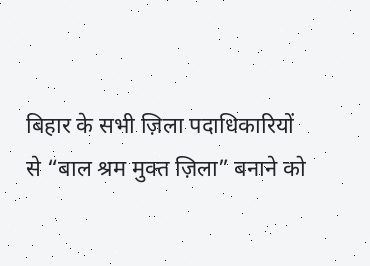बिहार के सभी ज़िला पदाधिकारियों से “बाल श्रम मुक्त ज़िला” बनाने को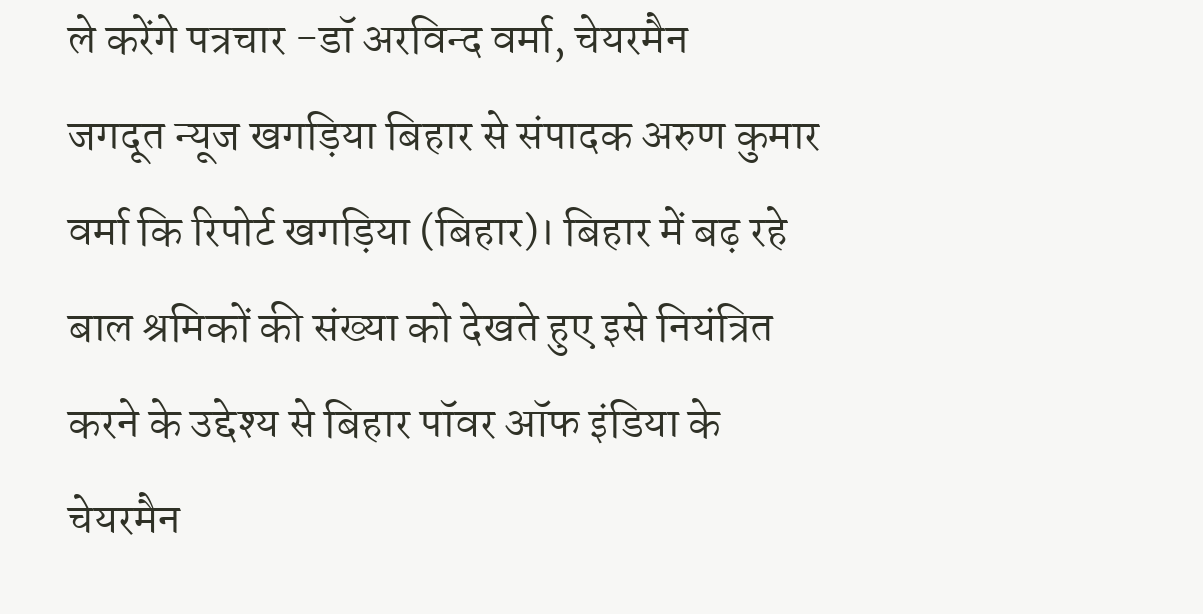ले करेंगे पत्रचार -डॉ अरविन्द वर्मा, चेयरमैन
जगदूत न्यूज खगड़िया बिहार से संपादक अरुण कुमार वर्मा कि रिपोर्ट खगड़िया (बिहार)। बिहार में बढ़ रहे बाल श्रमिकों की संख्या को देखते हुए इसे नियंत्रित करने के उद्देश्य से बिहार पॉवर ऑफ इंडिया के चेयरमैन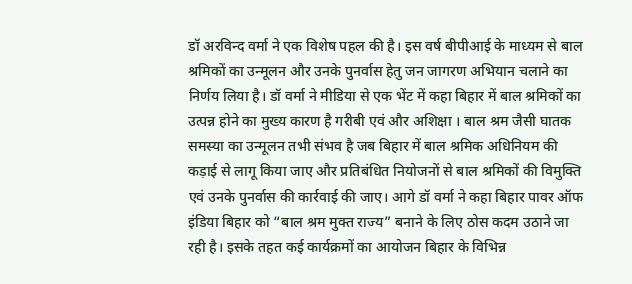डॉ अरविन्द वर्मा ने एक विशेष पहल की है। इस वर्ष बीपीआई के माध्यम से बाल श्रमिकों का उन्मूलन और उनके पुनर्वास हेतु जन जागरण अभियान चलाने का निर्णय लिया है। डॉ वर्मा ने मीडिया से एक भेंट में कहा बिहार में बाल श्रमिकों का उत्पन्न होने का मुख्य कारण है गरीबी एवं और अशिक्षा । बाल श्रम जैसी घातक समस्या का उन्मूलन तभी संभव है जब बिहार में बाल श्रमिक अधिनियम की कड़ाई से लागू किया जाए और प्रतिबंधित नियोजनों से बाल श्रमिकों की विमुक्ति एवं उनके पुनर्वास की कार्रवाई की जाए। आगे डॉ वर्मा ने कहा बिहार पावर ऑफ इंडिया बिहार को “बाल श्रम मुक्त राज्य” बनाने के लिए ठोस कदम उठाने जा रही है। इसके तहत कई कार्यक्रमों का आयोजन बिहार के विभिन्न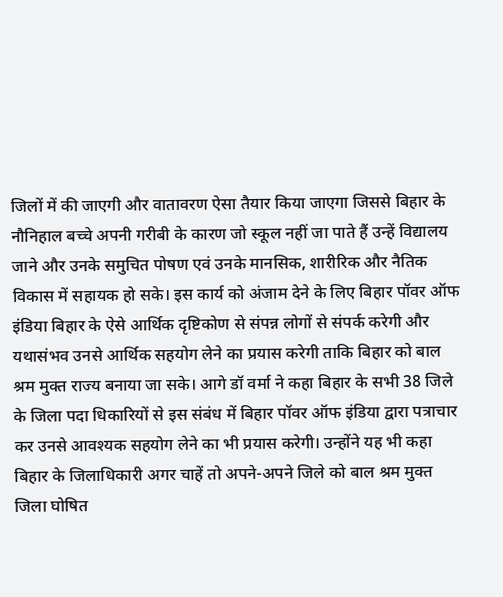जिलों में की जाएगी और वातावरण ऐसा तैयार किया जाएगा जिससे बिहार के नौनिहाल बच्चे अपनी गरीबी के कारण जो स्कूल नहीं जा पाते हैं उन्हें विद्यालय जाने और उनके समुचित पोषण एवं उनके मानसिक, शारीरिक और नैतिक विकास में सहायक हो सके। इस कार्य को अंजाम देने के लिए बिहार पॉवर ऑफ इंडिया बिहार के ऐसे आर्थिक दृष्टिकोण से संपन्न लोगों से संपर्क करेगी और यथासंभव उनसे आर्थिक सहयोग लेने का प्रयास करेगी ताकि बिहार को बाल श्रम मुक्त राज्य बनाया जा सके। आगे डॉ वर्मा ने कहा बिहार के सभी 38 जिले के जिला पदा धिकारियों से इस संबंध में बिहार पॉवर ऑफ इंडिया द्वारा पत्राचार कर उनसे आवश्यक सहयोग लेने का भी प्रयास करेगी। उन्होंने यह भी कहा बिहार के जिलाधिकारी अगर चाहें तो अपने-अपने जिले को बाल श्रम मुक्त जिला घोषित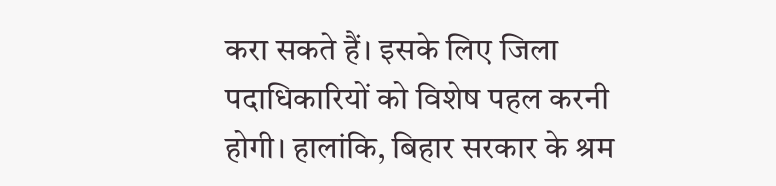करा सकते हैं। इसके लिए जिला पदाधिकारियों को विशेष पहल करनी होगी। हालांकि, बिहार सरकार के श्रम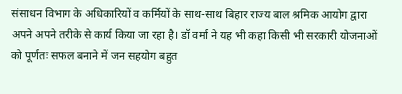संसाधन विभाग के अधिकारियों व कर्मियों के साथ-साथ बिहार राज्य बाल श्रमिक आयोग द्वारा अपने अपने तरीके से कार्य किया जा रहा है। डॉ वर्मा ने यह भी कहा किसी भी सरकारी योजनाओं को पूर्णतः सफल बनाने में जन सहयोग बहुत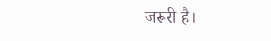जरूरी है।